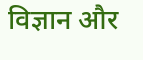विज्ञान और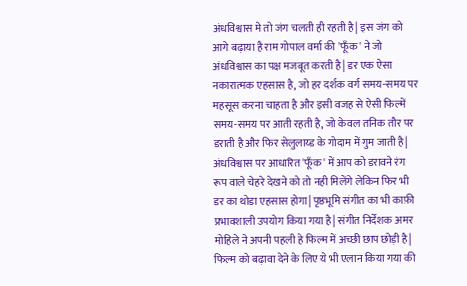अंधविश्वास मे तो जंग चलती ही रहती है| इस जंग को आगे बढ़ाया है राम गोपाल वर्मा की 'फूँक' ने जो अंधविश्वास का पक्ष मजबूत करती है| डर एक ऐसा नकारात्मक एहसास है, जो हर दर्शक वर्ग समय-समय पर महसूस करना चाहता है और इसी वजह से ऐसी फिल्में समय-समय पर आती रहती है, जो केवल तनिक तौर पर डराती है और फिर सेलुलाय्ड के गोदाम में गुम जाती है|
अंधविश्वास पर आधारित 'फूँक' में आप को डरावने रंग रूप वाले चेहरे देखने को तो नही मिलेंगे लेकिन फिर भी डर का थोडा एहसास होगा| पृष्ठभूमि संगीत का भी काफ़ी प्रभावशाली उपयोग किया गया है| संगीत निर्देशक अमर मोहिले ने अपनी पहली हे फिल्म में अच्छी छाप छोड़ी है| फिल्म को बढ़ावा देने के लिए ये भी एलान किया गया की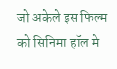जो अकेले इस फिल्म को सिनिमा हॉल मे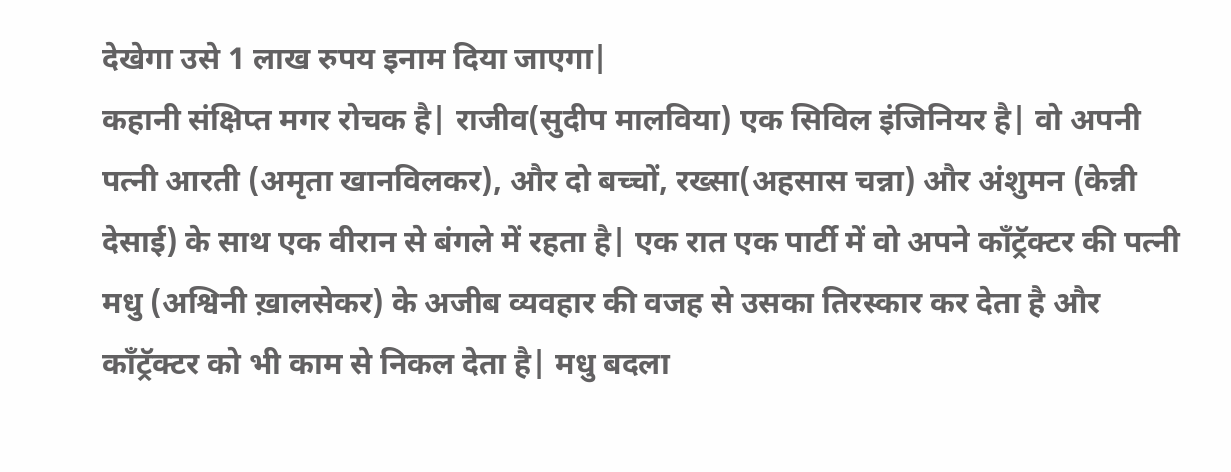देखेगा उसे 1 लाख रुपय इनाम दिया जाएगा|
कहानी संक्षिप्त मगर रोचक है| राजीव(सुदीप मालविया) एक सिविल इंजिनियर है| वो अपनी पत्नी आरती (अमृता खानविलकर), और दो बच्चों, रख्सा(अहसास चन्ना) और अंशुमन (केन्नी देसाई) के साथ एक वीरान से बंगले में रहता है| एक रात एक पार्टी में वो अपने कॉंट्रॅक्टर की पत्नी मधु (अश्विनी ख़ालसेकर) के अजीब व्यवहार की वजह से उसका तिरस्कार कर देता है और कॉंट्रॅक्टर को भी काम से निकल देता है| मधु बदला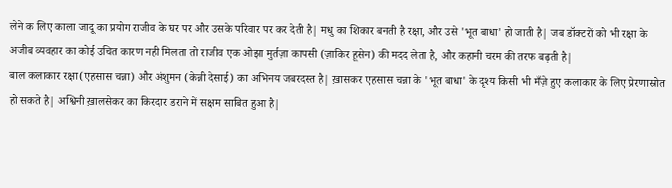लेने क लिए काला जादू का प्रयोग राजीव के घर पर और उसके परिवार पर कर देती है| मधु का शिकार बनती है रक्षा, और उसे 'भूत बाधा' हो जाती है| जब डॉक्टरों को भी रक्षा के अजीब व्यवहार का कोई उचित कारण नही मिलता तो राजीव एक ओझा मुर्तज़ा कापसी (ज़ाकिर हूसेन) की मदद लेता है, और कहानी चरम की तरफ बढ़ती है|
बाल कलाकार रक्षा(एहसास चन्ना) और अंशुमन (केन्नी देसाई) का अभिनय जबरदस्त है| ख़ासकर एहसास चन्ना के 'भूत बाधा' के दृश्य किसी भी मँज़े हुए कलाकार के लिए प्रेरणास्रोत हो सकते है| अश्विनी ख़ालसेकर का किरदार डराने में सक्षम साबित हुआ है|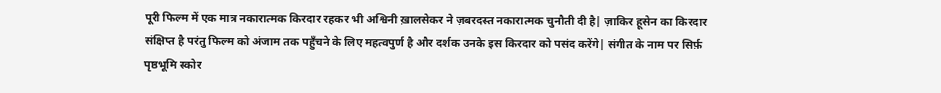पूरी फिल्म में एक मात्र नकारात्मक किरदार रहकर भी अश्विनी ख़ालसेकर ने ज़बरदस्त नकारात्मक चुनौती दी है| ज़ाकिर हूसेन का किरदार संक्षिप्त है परंतु फिल्म को अंजाम तक पहुँचने के लिए महत्वपुर्ण है और दर्शक उनके इस किरदार को पसंद करेंगे| संगीत के नाम पर सिर्फ़ पृष्ठभूमि स्कोर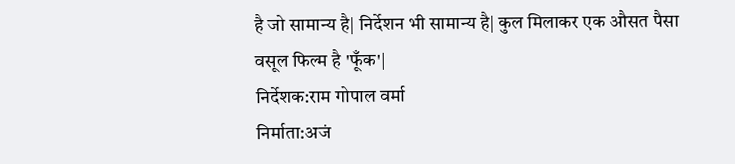है जो सामान्य है| निर्देशन भी सामान्य है| कुल मिलाकर एक औसत पैसा वसूल फिल्म है 'फूँक'|
निर्देशक:राम गोपाल वर्मा
निर्माता:अजं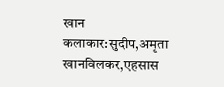खान
कलाकार:सुदीप,अमृता खानविलकर,एहसास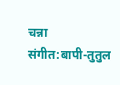चन्ना
संगीत:बापी-तुतुल